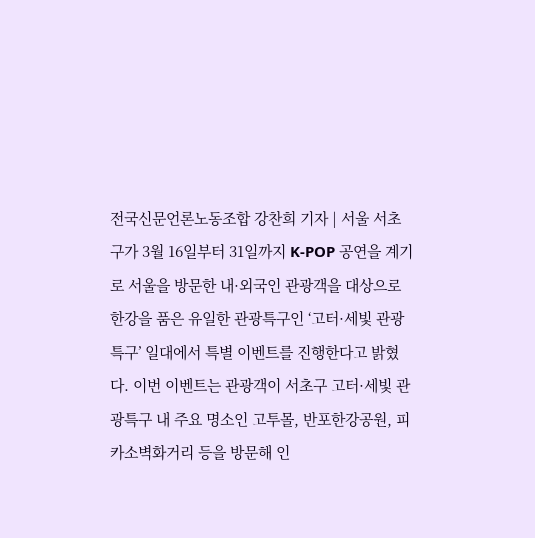전국신문언론노동조합 강찬희 기자 | 서울 서초구가 3월 16일부터 31일까지 K-POP 공연을 계기로 서울을 방문한 내·외국인 관광객을 대상으로 한강을 품은 유일한 관광특구인 ‘고터·세빛 관광특구’ 일대에서 특별 이벤트를 진행한다고 밝혔다. 이번 이벤트는 관광객이 서초구 고터·세빛 관광특구 내 주요 명소인 고투몰, 반포한강공원, 피카소벽화거리 등을 방문해 인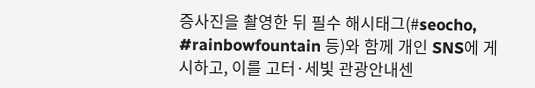증사진을 촬영한 뒤 필수 해시태그(#seocho, #rainbowfountain 등)와 함께 개인 SNS에 게시하고, 이를 고터·세빛 관광안내센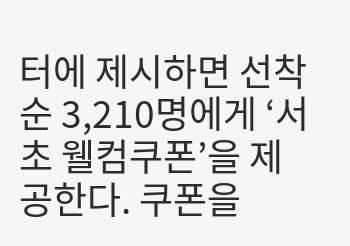터에 제시하면 선착순 3,210명에게 ‘서초 웰컴쿠폰’을 제공한다. 쿠폰을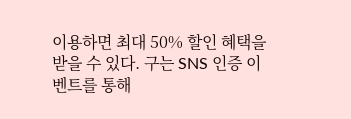이용하면 최대 50% 할인 혜택을 받을 수 있다. 구는 SNS 인증 이벤트를 통해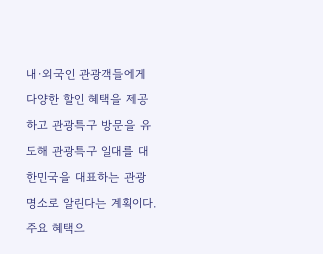내·외국인 관광객들에게 다양한 할인 혜택을 제공하고 관광특구 방문을 유도해 관광특구 일대를 대한민국을 대표하는 관광 명소로 알린다는 계획이다. 주요 혜택으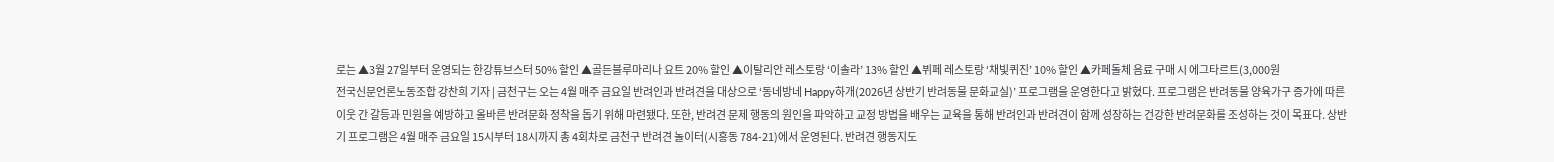로는 ▲3월 27일부터 운영되는 한강튜브스터 50% 할인 ▲골든블루마리나 요트 20% 할인 ▲이탈리안 레스토랑 ‘이솔라’ 13% 할인 ▲뷔페 레스토랑 ‘채빛퀴진’ 10% 할인 ▲카페돌체 음료 구매 시 에그타르트(3,000원
전국신문언론노동조합 강찬희 기자 | 금천구는 오는 4월 매주 금요일 반려인과 반려견을 대상으로 ‘동네방네 Happy하개(2026년 상반기 반려동물 문화교실)’ 프로그램을 운영한다고 밝혔다. 프로그램은 반려동물 양육가구 증가에 따른 이웃 간 갈등과 민원을 예방하고 올바른 반려문화 정착을 돕기 위해 마련됐다. 또한, 반려견 문제 행동의 원인을 파악하고 교정 방법을 배우는 교육을 통해 반려인과 반려견이 함께 성장하는 건강한 반려문화를 조성하는 것이 목표다. 상반기 프로그램은 4월 매주 금요일 15시부터 18시까지 총 4회차로 금천구 반려견 놀이터(시흥동 784-21)에서 운영된다. 반려견 행동지도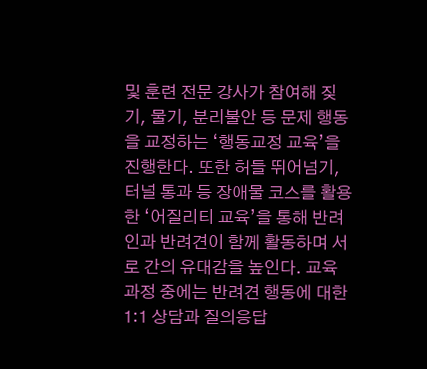및 훈련 전문 강사가 참여해 짖기, 물기, 분리불안 등 문제 행동을 교정하는 ‘행동교정 교육’을 진행한다. 또한 허들 뛰어넘기, 터널 통과 등 장애물 코스를 활용한 ‘어질리티 교육’을 통해 반려인과 반려견이 함께 활동하며 서로 간의 유대감을 높인다. 교육 과정 중에는 반려견 행동에 대한 1:1 상담과 질의응답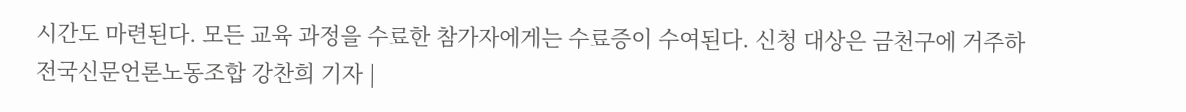시간도 마련된다. 모든 교육 과정을 수료한 참가자에게는 수료증이 수여된다. 신청 대상은 금천구에 거주하
전국신문언론노동조합 강찬희 기자 |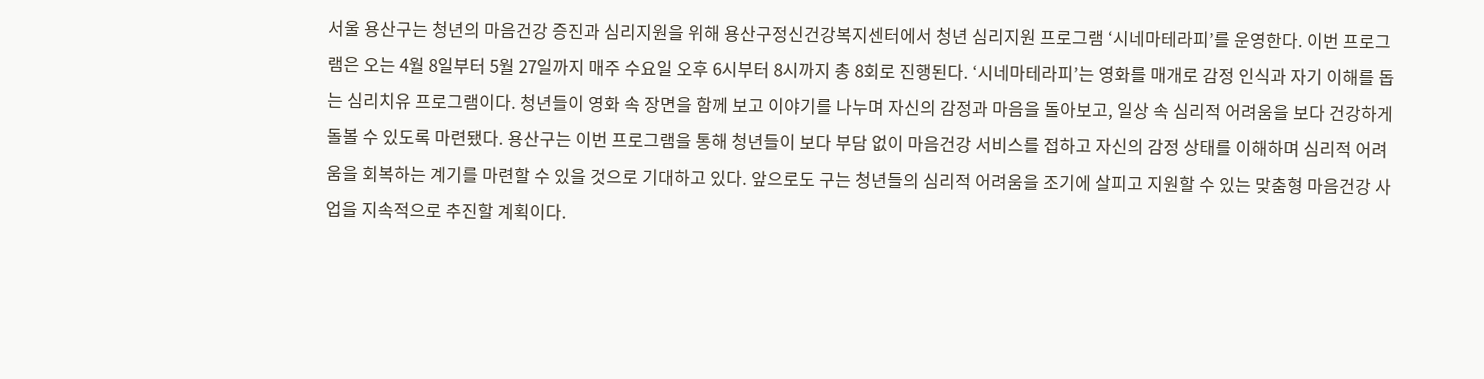서울 용산구는 청년의 마음건강 증진과 심리지원을 위해 용산구정신건강복지센터에서 청년 심리지원 프로그램 ‘시네마테라피’를 운영한다. 이번 프로그램은 오는 4월 8일부터 5월 27일까지 매주 수요일 오후 6시부터 8시까지 총 8회로 진행된다. ‘시네마테라피’는 영화를 매개로 감정 인식과 자기 이해를 돕는 심리치유 프로그램이다. 청년들이 영화 속 장면을 함께 보고 이야기를 나누며 자신의 감정과 마음을 돌아보고, 일상 속 심리적 어려움을 보다 건강하게 돌볼 수 있도록 마련됐다. 용산구는 이번 프로그램을 통해 청년들이 보다 부담 없이 마음건강 서비스를 접하고 자신의 감정 상태를 이해하며 심리적 어려움을 회복하는 계기를 마련할 수 있을 것으로 기대하고 있다. 앞으로도 구는 청년들의 심리적 어려움을 조기에 살피고 지원할 수 있는 맞춤형 마음건강 사업을 지속적으로 추진할 계획이다.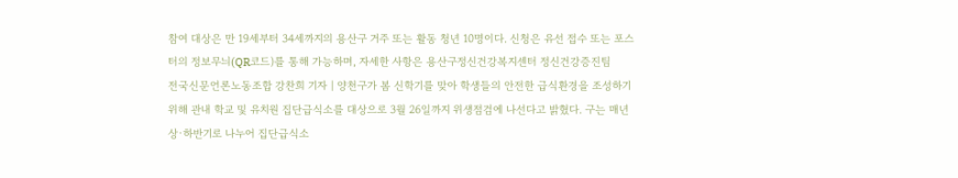참여 대상은 만 19세부터 34세까지의 용산구 거주 또는 활동 청년 10명이다. 신청은 유선 접수 또는 포스터의 정보무늬(QR코드)를 통해 가능하며, 자세한 사항은 용산구정신건강복지센터 정신건강증진팀
전국신문언론노동조합 강찬희 기자 | 양천구가 봄 신학기를 맞아 학생들의 안전한 급식환경을 조성하기 위해 관내 학교 및 유치원 집단급식소를 대상으로 3월 26일까지 위생점검에 나선다고 밝혔다. 구는 매년 상·하반기로 나누어 집단급식소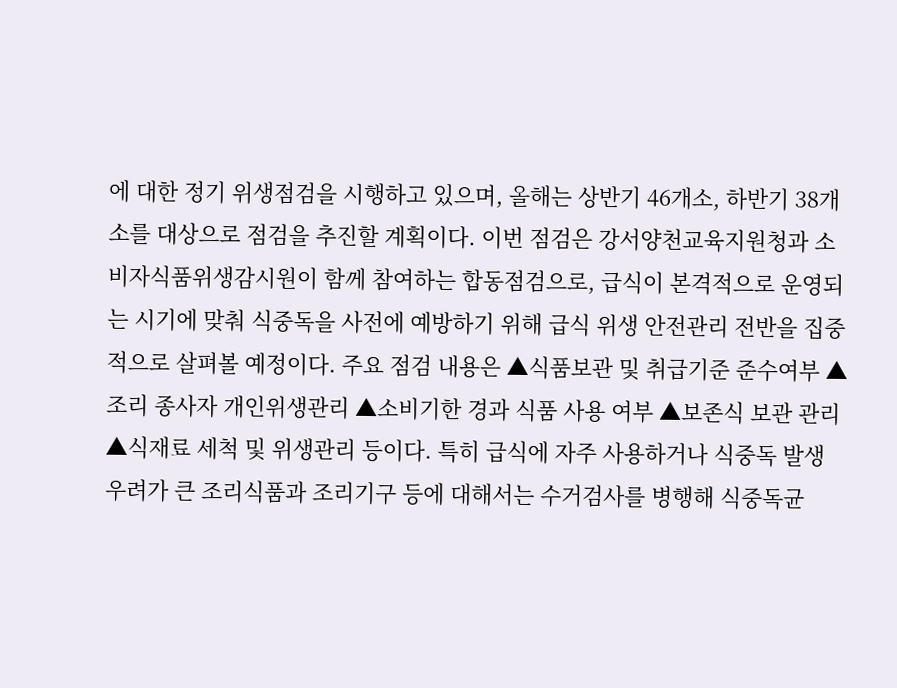에 대한 정기 위생점검을 시행하고 있으며, 올해는 상반기 46개소, 하반기 38개소를 대상으로 점검을 추진할 계획이다. 이번 점검은 강서양천교육지원청과 소비자식품위생감시원이 함께 참여하는 합동점검으로, 급식이 본격적으로 운영되는 시기에 맞춰 식중독을 사전에 예방하기 위해 급식 위생 안전관리 전반을 집중적으로 살펴볼 예정이다. 주요 점검 내용은 ▲식품보관 및 취급기준 준수여부 ▲조리 종사자 개인위생관리 ▲소비기한 경과 식품 사용 여부 ▲보존식 보관 관리 ▲식재료 세척 및 위생관리 등이다. 특히 급식에 자주 사용하거나 식중독 발생 우려가 큰 조리식품과 조리기구 등에 대해서는 수거검사를 병행해 식중독균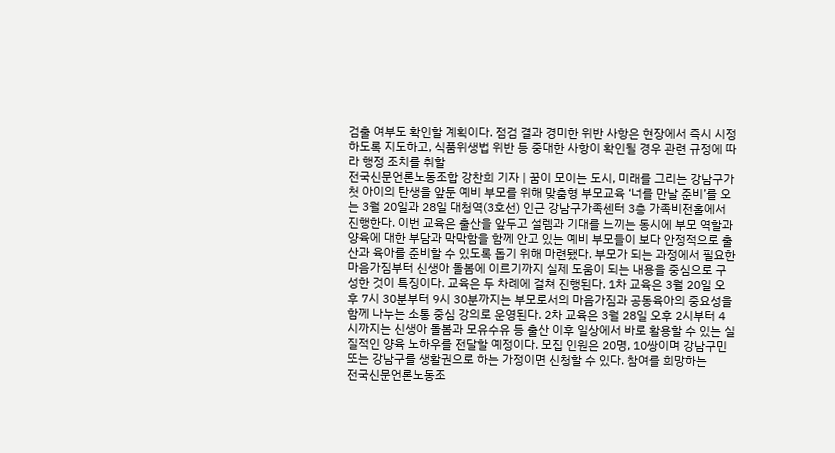검출 여부도 확인할 계획이다. 점검 결과 경미한 위반 사항은 현장에서 즉시 시정하도록 지도하고, 식품위생법 위반 등 중대한 사항이 확인될 경우 관련 규정에 따라 행정 조치를 취할
전국신문언론노동조합 강찬희 기자 | 꿈이 모이는 도시, 미래를 그리는 강남구가 첫 아이의 탄생을 앞둔 예비 부모를 위해 맞춤형 부모교육 ‘너를 만날 준비’를 오는 3월 20일과 28일 대청역(3호선) 인근 강남구가족센터 3층 가족비전홀에서 진행한다. 이번 교육은 출산을 앞두고 설렘과 기대를 느끼는 동시에 부모 역할과 양육에 대한 부담과 막막함을 함께 안고 있는 예비 부모들이 보다 안정적으로 출산과 육아를 준비할 수 있도록 돕기 위해 마련됐다. 부모가 되는 과정에서 필요한 마음가짐부터 신생아 돌봄에 이르기까지 실제 도움이 되는 내용을 중심으로 구성한 것이 특징이다. 교육은 두 차례에 걸쳐 진행된다. 1차 교육은 3월 20일 오후 7시 30분부터 9시 30분까지는 부모로서의 마음가짐과 공동육아의 중요성을 함께 나누는 소통 중심 강의로 운영된다. 2차 교육은 3월 28일 오후 2시부터 4시까지는 신생아 돌봄과 모유수유 등 출산 이후 일상에서 바로 활용할 수 있는 실질적인 양육 노하우를 전달할 예정이다. 모집 인원은 20명, 10쌍이며 강남구민 또는 강남구를 생활권으로 하는 가정이면 신청할 수 있다. 참여를 희망하는
전국신문언론노동조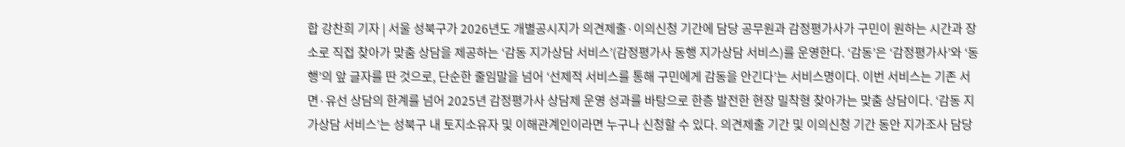합 강찬희 기자 | 서울 성북구가 2026년도 개별공시지가 의견제출·이의신청 기간에 담당 공무원과 감정평가사가 구민이 원하는 시간과 장소로 직접 찾아가 맞춤 상담을 제공하는 ‘감동 지가상담 서비스’(감정평가사 동행 지가상담 서비스)를 운영한다. ‘감동’은 ‘감정평가사’와 ‘동행’의 앞 글자를 딴 것으로, 단순한 줄임말을 넘어 ‘선제적 서비스를 통해 구민에게 감동을 안긴다’는 서비스명이다. 이번 서비스는 기존 서면·유선 상담의 한계를 넘어 2025년 감정평가사 상담제 운영 성과를 바탕으로 한층 발전한 현장 밀착형 찾아가는 맞춤 상담이다. ‘감동 지가상담 서비스’는 성북구 내 토지소유자 및 이해관계인이라면 누구나 신청할 수 있다. 의견제출 기간 및 이의신청 기간 동안 지가조사 담당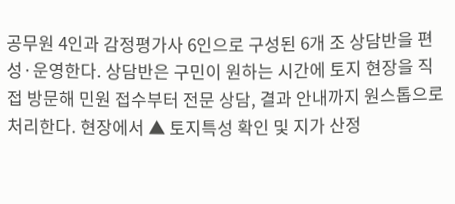공무원 4인과 감정평가사 6인으로 구성된 6개 조 상담반을 편성·운영한다. 상담반은 구민이 원하는 시간에 토지 현장을 직접 방문해 민원 접수부터 전문 상담, 결과 안내까지 원스톱으로 처리한다. 현장에서 ▲ 토지특성 확인 및 지가 산정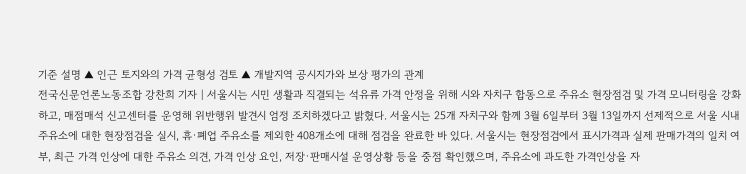기준 설명 ▲ 인근 토지와의 가격 균형성 검토 ▲ 개발지역 공시지가와 보상 평가의 관계
전국신문언론노동조합 강찬희 기자 | 서울시는 시민 생활과 직결되는 석유류 가격 안정을 위해 시와 자치구 합동으로 주유소 현장점검 및 가격 모니터링을 강화하고, 매점매석 신고센터를 운영해 위반행위 발견시 엄정 조치하겠다고 밝혔다. 서울시는 25개 자치구와 함께 3월 6일부터 3월 13일까지 선제적으로 서울 시내 주유소에 대한 현장점검을 실시, 휴·폐업 주유소를 제외한 408개소에 대해 점검을 완료한 바 있다. 서울시는 현장점검에서 표시가격과 실제 판매가격의 일치 여부, 최근 가격 인상에 대한 주유소 의견, 가격 인상 요인, 저장·판매시설 운영상황 등을 중점 확인했으며, 주유소에 과도한 가격인상을 자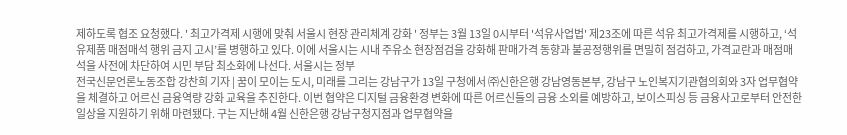제하도록 협조 요청했다. ' 최고가격제 시행에 맞춰 서울시 현장 관리체계 강화 ' 정부는 3월 13일 0시부터 '석유사업법' 제23조에 따른 석유 최고가격제를 시행하고, ‘석유제품 매점매석 행위 금지 고시’를 병행하고 있다. 이에 서울시는 시내 주유소 현장점검을 강화해 판매가격 동향과 불공정행위를 면밀히 점검하고, 가격교란과 매점매석을 사전에 차단하여 시민 부담 최소화에 나선다. 서울시는 정부
전국신문언론노동조합 강찬희 기자 | 꿈이 모이는 도시, 미래를 그리는 강남구가 13일 구청에서 ㈜신한은행 강남영동본부, 강남구 노인복지기관협의회와 3자 업무협약을 체결하고 어르신 금융역량 강화 교육을 추진한다. 이번 협약은 디지털 금융환경 변화에 따른 어르신들의 금융 소외를 예방하고, 보이스피싱 등 금융사고로부터 안전한 일상을 지원하기 위해 마련됐다. 구는 지난해 4월 신한은행 강남구청지점과 업무협약을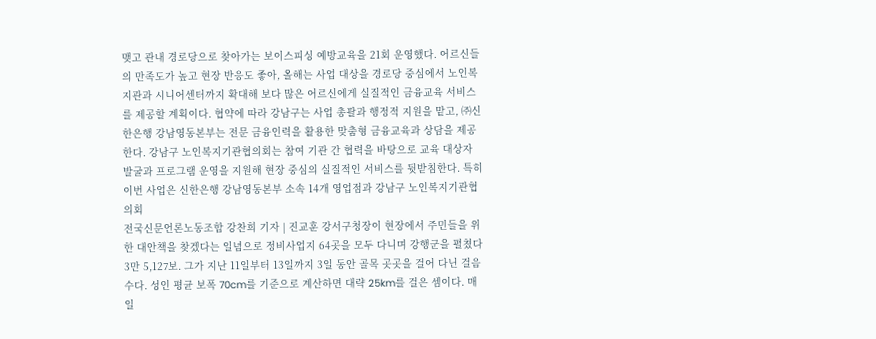맺고 관내 경로당으로 찾아가는 보이스피싱 예방교육을 21회 운영했다. 어르신들의 만족도가 높고 현장 반응도 좋아, 올해는 사업 대상을 경로당 중심에서 노인복지관과 시니어센터까지 확대해 보다 많은 어르신에게 실질적인 금융교육 서비스를 제공할 계획이다. 협약에 따라 강남구는 사업 총괄과 행정적 지원을 맡고, ㈜신한은행 강남영동본부는 전문 금융인력을 활용한 맞춤형 금융교육과 상담을 제공한다. 강남구 노인복지기관협의회는 참여 기관 간 협력을 바탕으로 교육 대상자 발굴과 프로그램 운영을 지원해 현장 중심의 실질적인 서비스를 뒷받침한다. 특히 이번 사업은 신한은행 강남영동본부 소속 14개 영업점과 강남구 노인복지기관협의회
전국신문언론노동조합 강찬희 기자 | 진교훈 강서구청장이 현장에서 주민들을 위한 대안책을 찾겠다는 일념으로 정비사업지 64곳을 모두 다니며 강행군을 펼쳤다 3만 5,127보. 그가 지난 11일부터 13일까지 3일 동안 골목 곳곳을 걸어 다닌 걸음 수다. 성인 평균 보폭 70cm를 기준으로 계산하면 대략 25km를 걸은 셈이다. 매일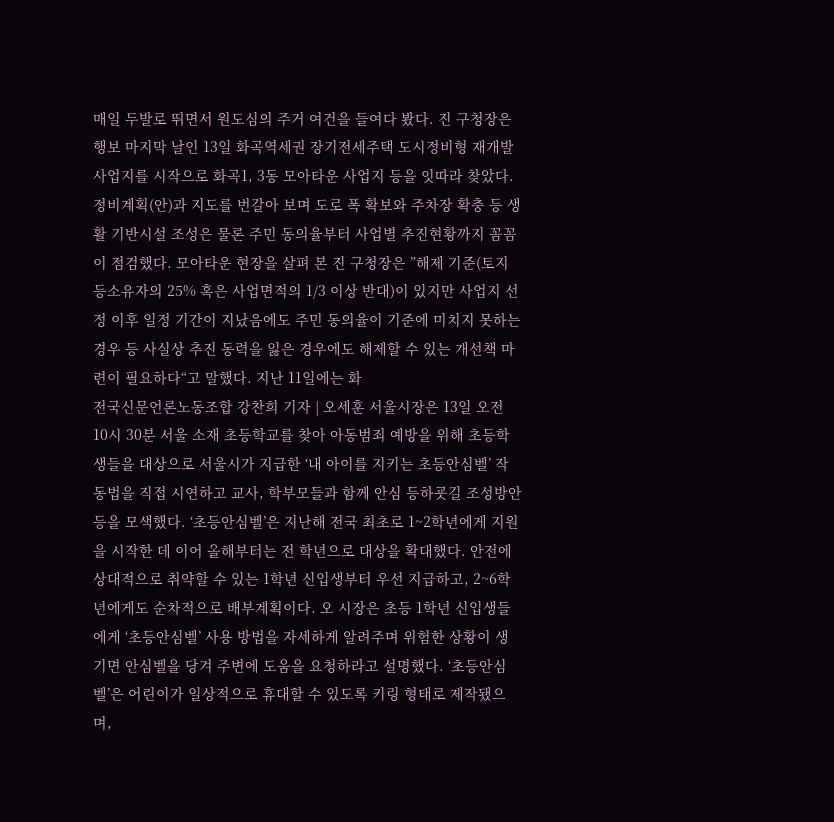매일 두발로 뛰면서 원도심의 주거 여건을 들여다 봤다. 진 구청장은 행보 마지막 날인 13일 화곡역세권 장기전세주택 도시정비형 재개발사업지를 시작으로 화곡1, 3동 모아타운 사업지 등을 잇따라 찾았다. 정비계획(안)과 지도를 번갈아 보며 도로 폭 확보와 주차장 확충 등 생활 기반시설 조성은 물론 주민 동의율부터 사업별 추진현황까지 꼼꼼이 점검했다. 모아타운 현장을 살펴 본 진 구청장은 ”해제 기준(토지등소유자의 25% 혹은 사업면적의 1/3 이상 반대)이 있지만 사업지 선정 이후 일정 기간이 지났음에도 주민 동의율이 기준에 미치지 못하는 경우 등 사실상 추진 동력을 잃은 경우에도 해제할 수 있는 개선책 마련이 필요하다“고 말했다. 지난 11일에는 화
전국신문언론노동조합 강찬희 기자 | 오세훈 서울시장은 13일 오전 10시 30분 서울 소재 초등학교를 찾아 아동범죄 예방을 위해 초등학생들을 대상으로 서울시가 지급한 ‘내 아이를 지키는 초등안심벨’ 작동법을 직접 시연하고 교사, 학부모들과 함께 안심 등하굣길 조성방안 등을 모색했다. ‘초등안심벨’은 지난해 전국 최초로 1~2학년에게 지원을 시작한 데 이어 올해부터는 전 학년으로 대상을 확대했다. 안전에 상대적으로 취약할 수 있는 1학년 신입생부터 우선 지급하고, 2~6학년에게도 순차적으로 배부계획이다. 오 시장은 초등 1학년 신입생들에게 ‘초등안심벨’ 사용 방법을 자세하게 알려주며 위험한 상황이 생기면 안심벨을 당겨 주변에 도움을 요청하라고 설명했다. ‘초등안심벨’은 어린이가 일상적으로 휴대할 수 있도록 키링 형태로 제작됐으며,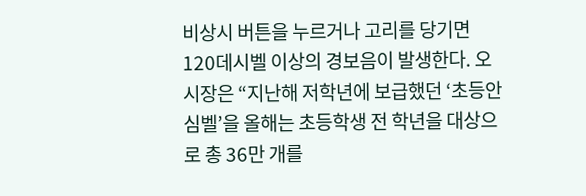비상시 버튼을 누르거나 고리를 당기면 120데시벨 이상의 경보음이 발생한다. 오 시장은 “지난해 저학년에 보급했던 ‘초등안심벨’을 올해는 초등학생 전 학년을 대상으로 총 36만 개를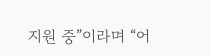지원 중”이라며 “어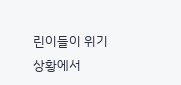린이들이 위기 상황에서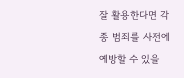잘 활용한다면 각종 범죄를 사전에 예방할 수 있을